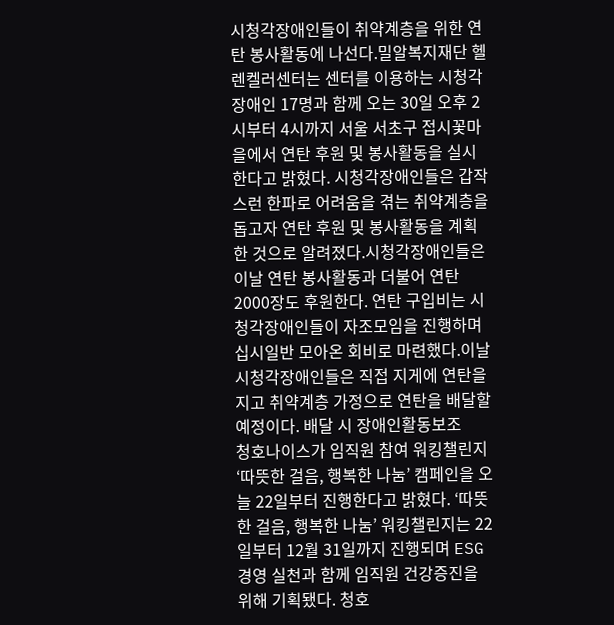시청각장애인들이 취약계층을 위한 연탄 봉사활동에 나선다.밀알복지재단 헬렌켈러센터는 센터를 이용하는 시청각장애인 17명과 함께 오는 30일 오후 2시부터 4시까지 서울 서초구 접시꽃마을에서 연탄 후원 및 봉사활동을 실시한다고 밝혔다. 시청각장애인들은 갑작스런 한파로 어려움을 겪는 취약계층을 돕고자 연탄 후원 및 봉사활동을 계획한 것으로 알려졌다.시청각장애인들은 이날 연탄 봉사활동과 더불어 연탄 2000장도 후원한다. 연탄 구입비는 시청각장애인들이 자조모임을 진행하며 십시일반 모아온 회비로 마련했다.이날 시청각장애인들은 직접 지게에 연탄을 지고 취약계층 가정으로 연탄을 배달할 예정이다. 배달 시 장애인활동보조
청호나이스가 임직원 참여 워킹챌린지 ‘따뜻한 걸음, 행복한 나눔’ 캠페인을 오늘 22일부터 진행한다고 밝혔다. ‘따뜻한 걸음, 행복한 나눔’ 워킹챌린지는 22일부터 12월 31일까지 진행되며 ESG경영 실천과 함께 임직원 건강증진을 위해 기획됐다. 청호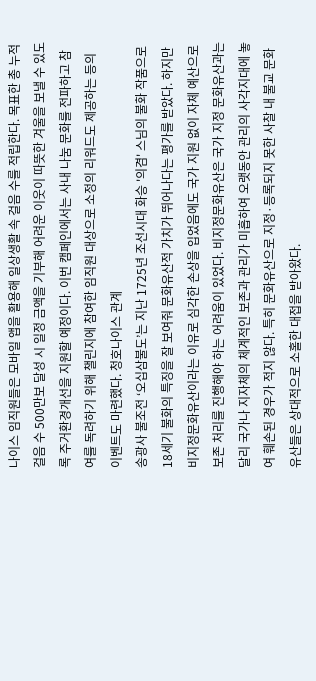나이스 임직원들은 모바일 앱을 활용해 일상생활 속 걸음 수를 적립한다. 목표한 총 누적 걸음 수 500만보 달성 시 일정 금액을 기부해 어려운 이웃이 따뜻한 겨울을 보낼 수 있도록 주거환경개선을 지원할 예정이다. 이번 캠페인에서는 사내 나눔 문화를 전파하고 참여를 독려하기 위해 챌린지에 참여한 임직원 대상으로 소정의 리워드도 제공하는 등의 이벤트도 마련했다. 청호나이스 관계
송광사 불조전 ‘오십삼불도’는 지난 1725년 조선시대 화승 '의겸' 스님의 불화 작품으로 18세기 불화의 특징을 잘 보여줘 문화유산적 가치가 뛰어나다는 평가를 받았다. 하지만 비지정문화유산이라는 이유로 심각한 손상을 입었음에도 국가 지원 없이 자체 예산으로 보존 처리를 진행해야 하는 어려움이 있었다. 비지정문화유산은 국가 지정 문화유산과는 달리 국가나 지자체의 체계적인 보존과 관리가 미흡하여 오랫동안 관리의 사각지대에 놓여 훼손된 경우가 적지 않다. 특히 문화유산으로 지정·등록되지 못한 사찰 내 불교 문화유산들은 상대적으로 소홀한 대접을 받아왔다.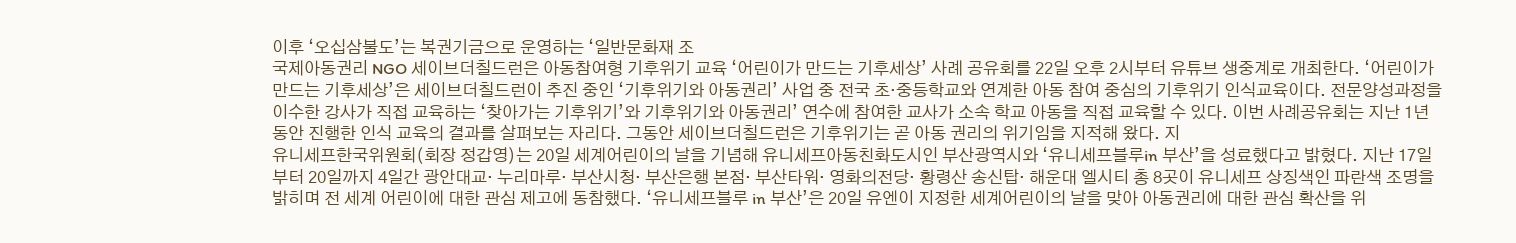이후 ‘오십삼불도’는 복권기금으로 운영하는 ‘일반문화재 조
국제아동권리 NGO 세이브더칠드런은 아동참여형 기후위기 교육 ‘어린이가 만드는 기후세상’ 사례 공유회를 22일 오후 2시부터 유튜브 생중계로 개최한다. ‘어린이가 만드는 기후세상’은 세이브더칠드런이 추진 중인 ‘기후위기와 아동권리’ 사업 중 전국 초·중등학교와 연계한 아동 참여 중심의 기후위기 인식교육이다. 전문양성과정을 이수한 강사가 직접 교육하는 ‘찾아가는 기후위기’와 기후위기와 아동권리’ 연수에 참여한 교사가 소속 학교 아동을 직접 교육할 수 있다. 이번 사례공유회는 지난 1년 동안 진행한 인식 교육의 결과를 살펴보는 자리다. 그동안 세이브더칠드런은 기후위기는 곧 아동 권리의 위기임을 지적해 왔다. 지
유니세프한국위원회(회장 정갑영)는 20일 세계어린이의 날을 기념해 유니세프아동친화도시인 부산광역시와 ‘유니세프블루in 부산’을 성료했다고 밝혔다. 지난 17일부터 20일까지 4일간 광안대교· 누리마루· 부산시청· 부산은행 본점· 부산타워· 영화의전당· 황령산 송신탑· 해운대 엘시티 총 8곳이 유니세프 상징색인 파란색 조명을 밝히며 전 세계 어린이에 대한 관심 제고에 동참했다. ‘유니세프블루 in 부산’은 20일 유엔이 지정한 세계어린이의 날을 맞아 아동권리에 대한 관심 확산을 위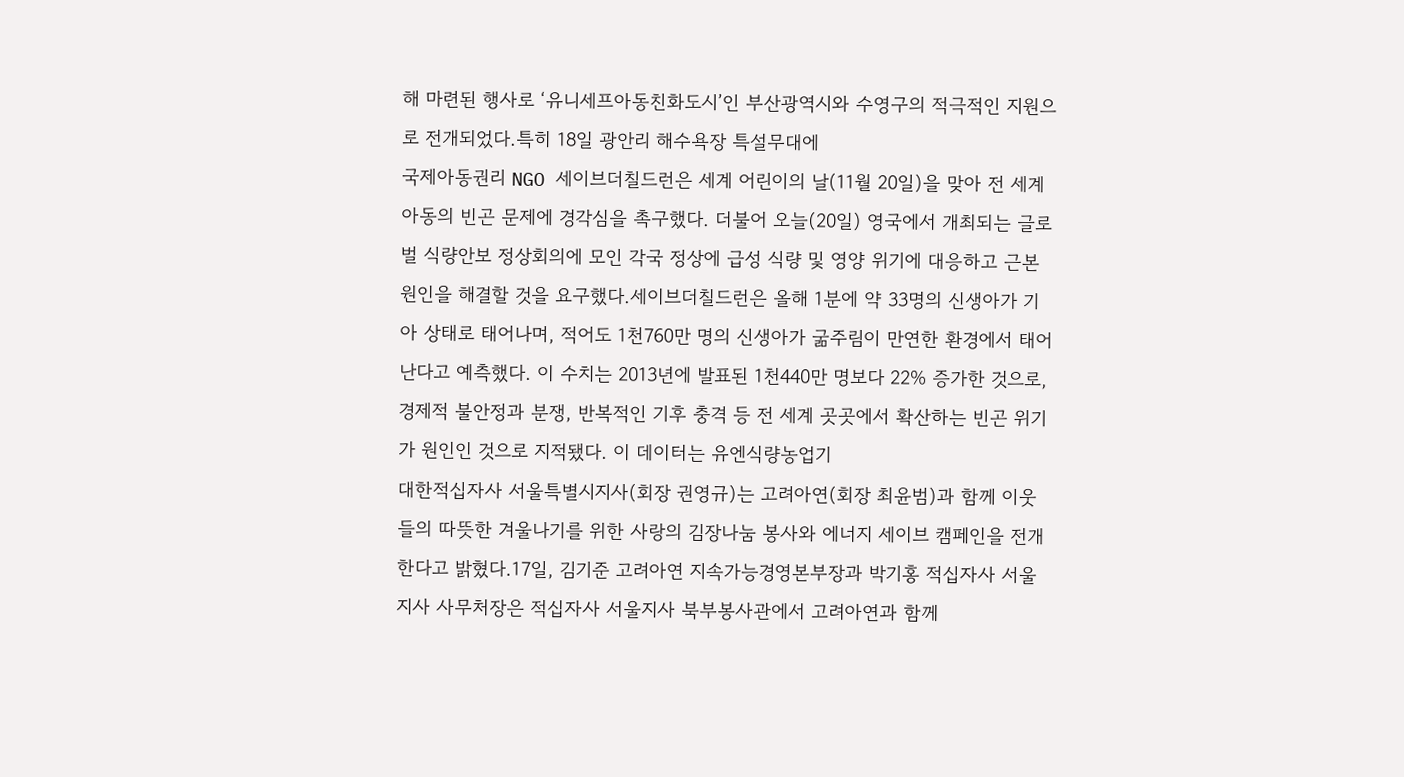해 마련된 행사로 ‘유니세프아동친화도시’인 부산광역시와 수영구의 적극적인 지원으로 전개되었다.특히 18일 광안리 해수욕장 특설무대에
국제아동권리 NGO 세이브더칠드런은 세계 어린이의 날(11월 20일)을 맞아 전 세계 아동의 빈곤 문제에 경각심을 촉구했다. 더불어 오늘(20일) 영국에서 개최되는 글로벌 식량안보 정상회의에 모인 각국 정상에 급성 식량 및 영양 위기에 대응하고 근본 원인을 해결할 것을 요구했다.세이브더칠드런은 올해 1분에 약 33명의 신생아가 기아 상태로 태어나며, 적어도 1천760만 명의 신생아가 굶주림이 만연한 환경에서 태어난다고 예측했다. 이 수치는 2013년에 발표된 1천440만 명보다 22% 증가한 것으로, 경제적 불안정과 분쟁, 반복적인 기후 충격 등 전 세계 곳곳에서 확산하는 빈곤 위기가 원인인 것으로 지적됐다. 이 데이터는 유엔식량농업기
대한적십자사 서울특별시지사(회장 권영규)는 고려아연(회장 최윤범)과 함께 이웃들의 따뜻한 겨울나기를 위한 사랑의 김장나눔 봉사와 에너지 세이브 캠페인을 전개한다고 밝혔다.17일, 김기준 고려아연 지속가능경영본부장과 박기홍 적십자사 서울지사 사무처장은 적십자사 서울지사 북부봉사관에서 고려아연과 함께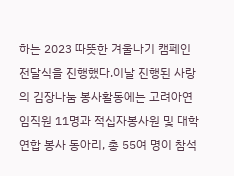하는 2023 따뜻한 겨울나기 캠페인 전달식을 진행했다.이날 진행된 사랑의 김장나눔 봉사활동에는 고려아연 임직원 11명과 적십자봉사원 및 대학 연합 봉사 동아리, 총 55여 명이 참석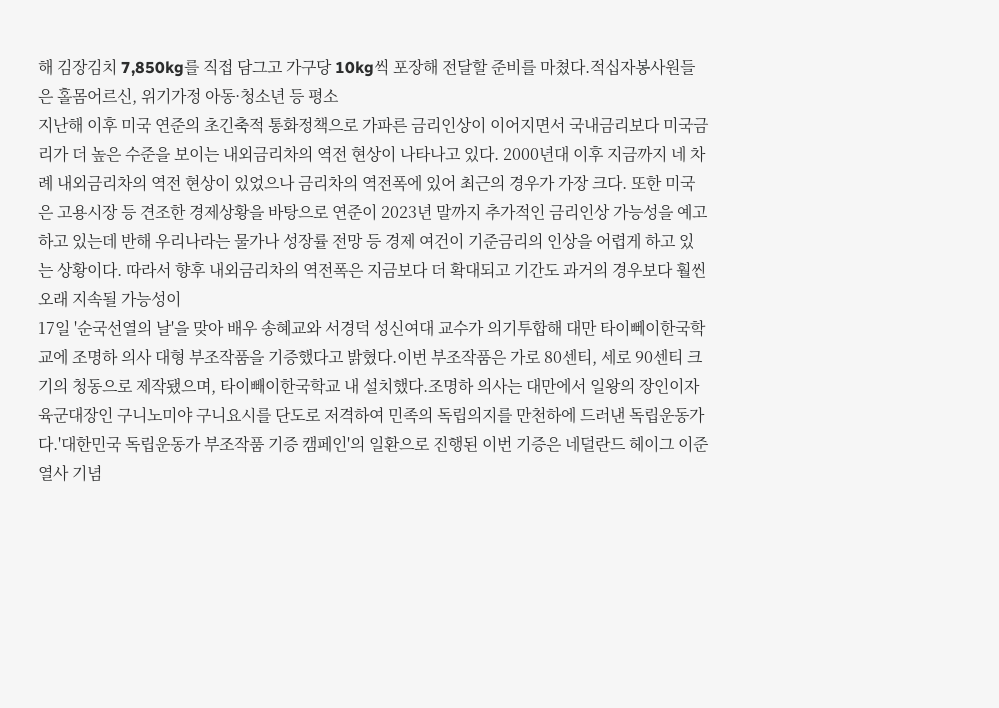해 김장김치 7,850kg를 직접 담그고 가구당 10kg씩 포장해 전달할 준비를 마쳤다.적십자봉사원들은 홀몸어르신, 위기가정 아동·청소년 등 평소
지난해 이후 미국 연준의 초긴축적 통화정책으로 가파른 금리인상이 이어지면서 국내금리보다 미국금리가 더 높은 수준을 보이는 내외금리차의 역전 현상이 나타나고 있다. 2000년대 이후 지금까지 네 차례 내외금리차의 역전 현상이 있었으나 금리차의 역전폭에 있어 최근의 경우가 가장 크다. 또한 미국은 고용시장 등 견조한 경제상황을 바탕으로 연준이 2023년 말까지 추가적인 금리인상 가능성을 예고하고 있는데 반해 우리나라는 물가나 성장률 전망 등 경제 여건이 기준금리의 인상을 어렵게 하고 있는 상황이다. 따라서 향후 내외금리차의 역전폭은 지금보다 더 확대되고 기간도 과거의 경우보다 훨씬 오래 지속될 가능성이
17일 '순국선열의 날'을 맞아 배우 송혜교와 서경덕 성신여대 교수가 의기투합해 대만 타이뻬이한국학교에 조명하 의사 대형 부조작품을 기증했다고 밝혔다.이번 부조작품은 가로 80센티, 세로 90센티 크기의 청동으로 제작됐으며, 타이빼이한국학교 내 설치했다.조명하 의사는 대만에서 일왕의 장인이자 육군대장인 구니노미야 구니요시를 단도로 저격하여 민족의 독립의지를 만천하에 드러낸 독립운동가다.'대한민국 독립운동가 부조작품 기증 캠페인'의 일환으로 진행된 이번 기증은 네덜란드 헤이그 이준 열사 기념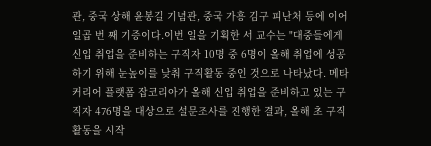관, 중국 상해 윤봉길 기념관, 중국 가흥 김구 피난처 등에 이어 일곱 번 째 기증이다.이번 일을 기획한 서 교수는 "대중들에게
신입 취업을 준비하는 구직자 10명 중 6명이 올해 취업에 성공하기 위해 눈높이를 낮춰 구직활동 중인 것으로 나타났다. 메타 커리어 플랫폼 잡코리아가 올해 신입 취업을 준비하고 있는 구직자 476명을 대상으로 설문조사를 진행한 결과, 올해 초 구직활동을 시작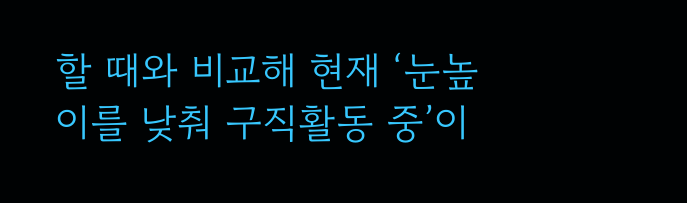할 때와 비교해 현재 ‘눈높이를 낮춰 구직활동 중’이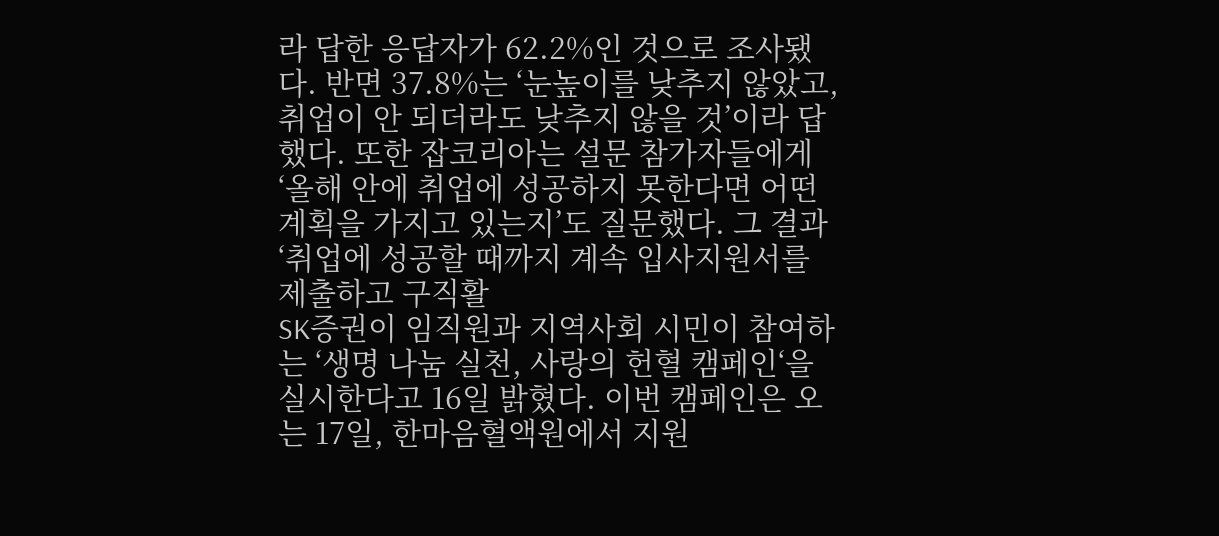라 답한 응답자가 62.2%인 것으로 조사됐다. 반면 37.8%는 ‘눈높이를 낮추지 않았고, 취업이 안 되더라도 낮추지 않을 것’이라 답했다. 또한 잡코리아는 설문 참가자들에게 ‘올해 안에 취업에 성공하지 못한다면 어떤 계획을 가지고 있는지’도 질문했다. 그 결과 ‘취업에 성공할 때까지 계속 입사지원서를 제출하고 구직활
SK증권이 임직원과 지역사회 시민이 참여하는 ‘생명 나눔 실천, 사랑의 헌혈 캠페인‘을 실시한다고 16일 밝혔다. 이번 캠페인은 오는 17일, 한마음혈액원에서 지원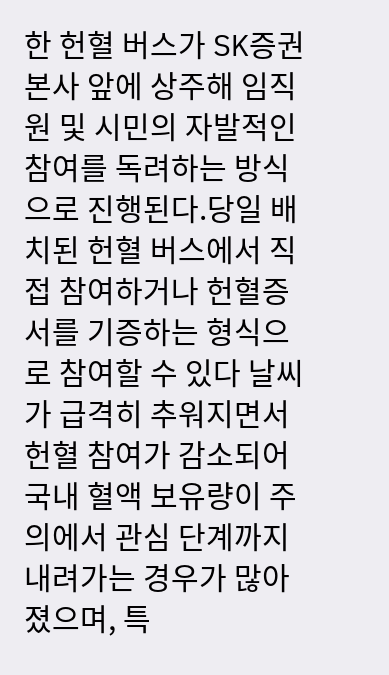한 헌혈 버스가 SK증권 본사 앞에 상주해 임직원 및 시민의 자발적인 참여를 독려하는 방식으로 진행된다.당일 배치된 헌혈 버스에서 직접 참여하거나 헌혈증서를 기증하는 형식으로 참여할 수 있다 날씨가 급격히 추워지면서 헌혈 참여가 감소되어 국내 혈액 보유량이 주의에서 관심 단계까지 내려가는 경우가 많아졌으며, 특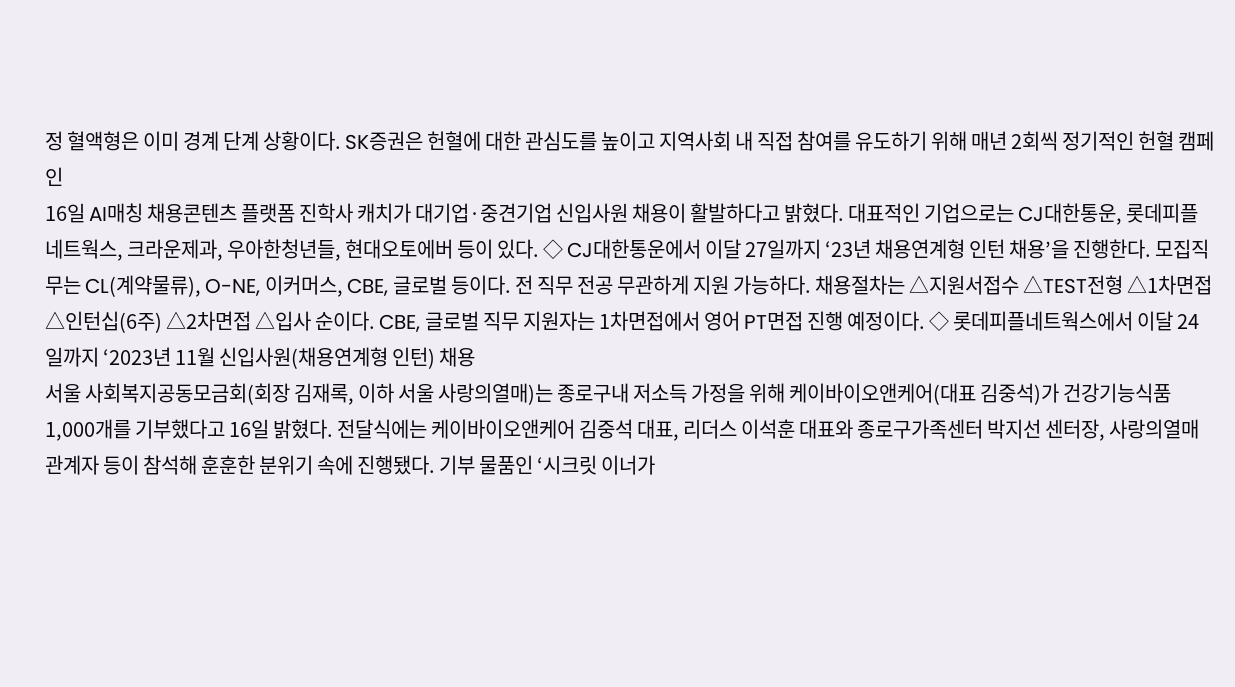정 혈액형은 이미 경계 단계 상황이다. SK증권은 헌혈에 대한 관심도를 높이고 지역사회 내 직접 참여를 유도하기 위해 매년 2회씩 정기적인 헌혈 캠페인
16일 AI매칭 채용콘텐츠 플랫폼 진학사 캐치가 대기업·중견기업 신입사원 채용이 활발하다고 밝혔다. 대표적인 기업으로는 CJ대한통운, 롯데피플네트웍스, 크라운제과, 우아한청년들, 현대오토에버 등이 있다. ◇ CJ대한통운에서 이달 27일까지 ‘23년 채용연계형 인턴 채용’을 진행한다. 모집직무는 CL(계약물류), O-NE, 이커머스, CBE, 글로벌 등이다. 전 직무 전공 무관하게 지원 가능하다. 채용절차는 △지원서접수 △TEST전형 △1차면접 △인턴십(6주) △2차면접 △입사 순이다. CBE, 글로벌 직무 지원자는 1차면접에서 영어 PT면접 진행 예정이다. ◇ 롯데피플네트웍스에서 이달 24일까지 ‘2023년 11월 신입사원(채용연계형 인턴) 채용
서울 사회복지공동모금회(회장 김재록, 이하 서울 사랑의열매)는 종로구내 저소득 가정을 위해 케이바이오앤케어(대표 김중석)가 건강기능식품 1,000개를 기부했다고 16일 밝혔다. 전달식에는 케이바이오앤케어 김중석 대표, 리더스 이석훈 대표와 종로구가족센터 박지선 센터장, 사랑의열매 관계자 등이 참석해 훈훈한 분위기 속에 진행됐다. 기부 물품인 ‘시크릿 이너가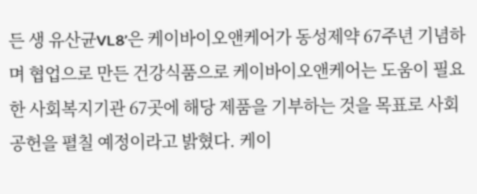든 생 유산균VL8’은 케이바이오앤케어가 동성제약 67주년 기념하며 협업으로 만든 건강식품으로 케이바이오앤케어는 도움이 필요한 사회복지기관 67곳에 해당 제품을 기부하는 것을 목표로 사회공헌을 펼칠 예정이라고 밝혔다. 케이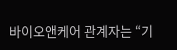바이오앤케어 관계자는 “기